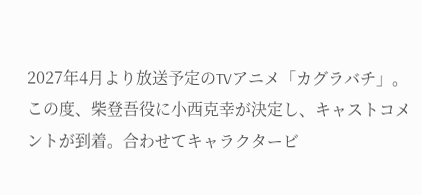2027年4月より放送予定のTVアニメ「カグラバチ」。この度、柴登吾役に小西克幸が決定し、キャストコメントが到着。合わせてキャラクタービ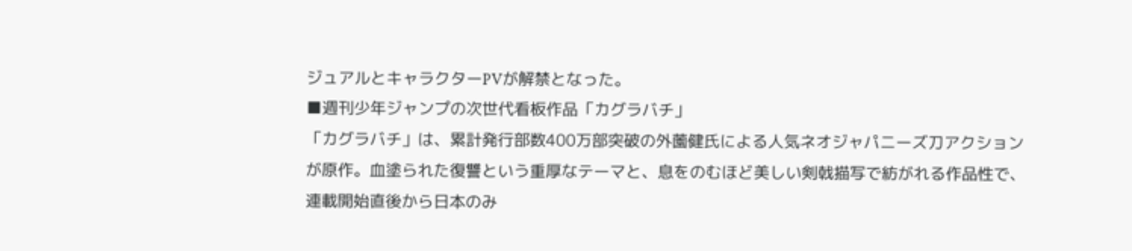ジュアルとキャラクターPVが解禁となった。
■週刊少年ジャンプの次世代看板作品「カグラバチ」
「カグラバチ」は、累計発行部数400万部突破の外薗健氏による人気ネオジャパニーズ刀アクションが原作。血塗られた復讐という重厚なテーマと、息をのむほど美しい剣戟描写で紡がれる作品性で、連載開始直後から日本のみ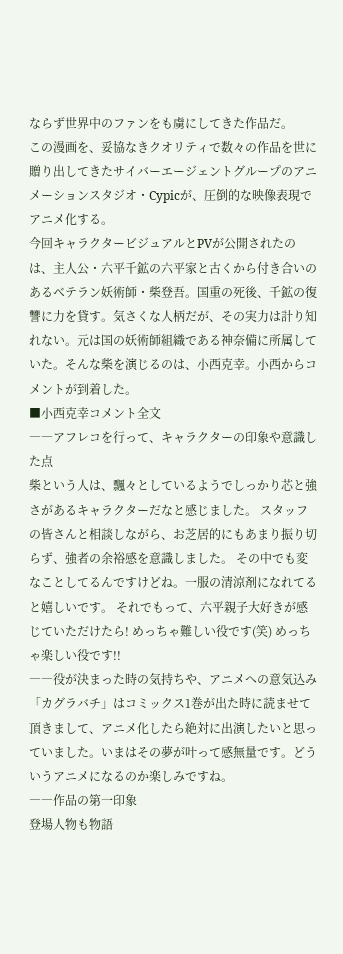ならず世界中のファンをも虜にしてきた作品だ。
この漫画を、妥協なきクオリティで数々の作品を世に贈り出してきたサイバーエージェントグループのアニメーションスタジオ・Cypicが、圧倒的な映像表現でアニメ化する。
今回キャラクタービジュアルとPVが公開されたのは、主人公・六平千鉱の六平家と古くから付き合いのあるベテラン妖術師・柴登吾。国重の死後、千鉱の復讐に力を貸す。気さくな人柄だが、その実力は計り知れない。元は国の妖術師組織である神奈備に所属していた。そんな柴を演じるのは、小西克幸。小西からコメントが到着した。
■小西克幸コメント全文
――アフレコを行って、キャラクターの印象や意識した点
柴という人は、飄々としているようでしっかり芯と強さがあるキャラクターだなと感じました。 スタッフの皆さんと相談しながら、お芝居的にもあまり振り切らず、強者の余裕感を意識しました。 その中でも変なことしてるんですけどね。一服の清涼剤になれてると嬉しいです。 それでもって、六平親子大好きが感じていただけたら! めっちゃ難しい役です(笑) めっちゃ楽しい役です!!
――役が決まった時の気持ちや、アニメへの意気込み
「カグラバチ」はコミックス1巻が出た時に読ませて頂きまして、アニメ化したら絶対に出演したいと思っていました。いまはその夢が叶って感無量です。どういうアニメになるのか楽しみですね。
――作品の第一印象
登場人物も物語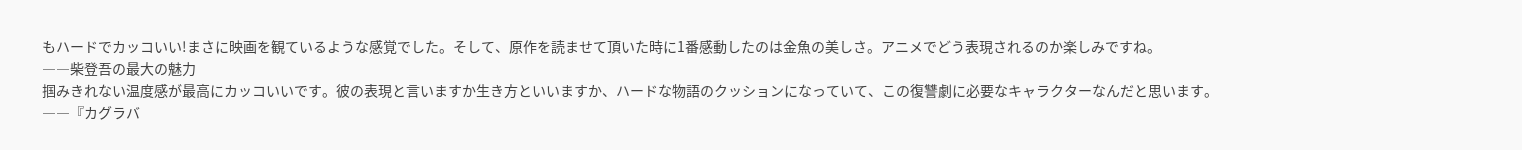もハードでカッコいい!まさに映画を観ているような感覚でした。そして、原作を読ませて頂いた時に1番感動したのは金魚の美しさ。アニメでどう表現されるのか楽しみですね。
――柴登吾の最大の魅力
掴みきれない温度感が最高にカッコいいです。彼の表現と言いますか生き方といいますか、ハードな物語のクッションになっていて、この復讐劇に必要なキャラクターなんだと思います。
――『カグラバ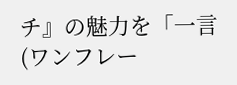チ』の魅力を「一言(ワンフレー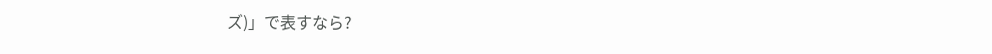ズ)」で表すなら?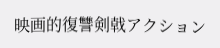映画的復讐剣戟アクション